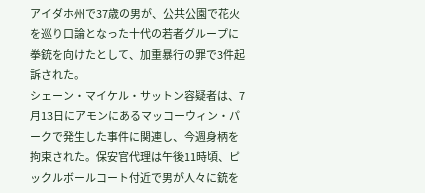アイダホ州で37歳の男が、公共公園で花火を巡り口論となった十代の若者グループに拳銃を向けたとして、加重暴行の罪で3件起訴された。
シェーン・マイケル・サットン容疑者は、7月13日にアモンにあるマッコーウィン・パークで発生した事件に関連し、今週身柄を拘束された。保安官代理は午後11時頃、ピックルボールコート付近で男が人々に銃を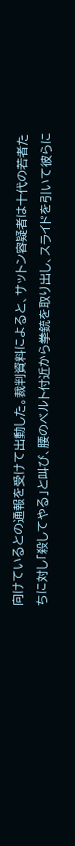向けているとの通報を受けて出動した。裁判資料によると、サットン容疑者は十代の若者たちに対し「殺してやる」と叫び、腰のベルト付近から拳銃を取り出し、スライドを引いて彼らに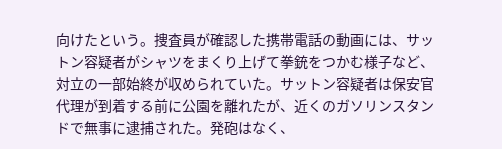向けたという。捜査員が確認した携帯電話の動画には、サットン容疑者がシャツをまくり上げて拳銃をつかむ様子など、対立の一部始終が収められていた。サットン容疑者は保安官代理が到着する前に公園を離れたが、近くのガソリンスタンドで無事に逮捕された。発砲はなく、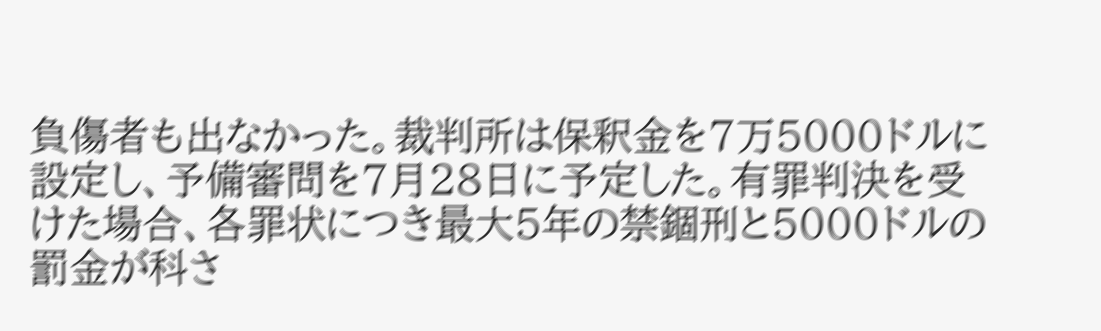負傷者も出なかった。裁判所は保釈金を7万5000ドルに設定し、予備審問を7月28日に予定した。有罪判決を受けた場合、各罪状につき最大5年の禁錮刑と5000ドルの罰金が科さ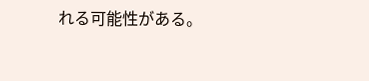れる可能性がある。